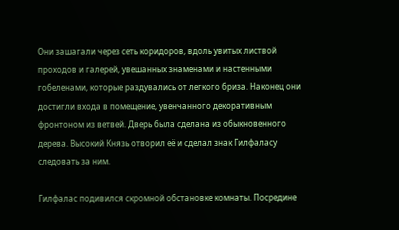Они зашагали через сеть коридоров, вдоль увитых листвой проходов и галерей, увешанных знаменами и настенными гобеленами, которые раздувались от легкого бриза. Наконец они достигли входа в помещение, увенчанного декоративным фронтоном из ветвей. Дверь была сделана из обыкновенного дерева. Высокий Князь отворил её и сделал знак Гилфаласу следовать за ним.

Гилфалас подивился скромной обстановке комнаты. Посредине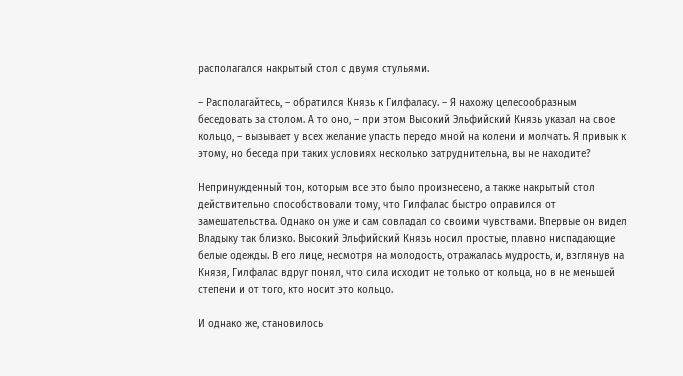располагался накрытый стол с двумя стульями.

– Располагайтесь, – обратился Князь к Гилфаласу. – Я нахожу целесообразным беседовать за столом. А то оно, – при этом Высокий Эльфийский Князь указал на свое кольцо, – вызывает у всех желание упасть передо мной на колени и молчать. Я привык к этому, но беседа при таких условиях несколько затруднительна, вы не находите?

Непринужденный тон, которым все это было произнесено, а также накрытый стол действительно способствовали тому, что Гилфалас быстро оправился от замешательства. Однако он уже и сам совладал со своими чувствами. Впервые он видел Владыку так близко. Высокий Эльфийский Князь носил простые, плавно ниспадающие белые одежды. В его лице, несмотря на молодость, отражалась мудрость, и, взглянув на Князя, Гилфалас вдруг понял, что сила исходит не только от кольца, но в не меньшей степени и от того, кто носит это кольцо.

И однако же, становилось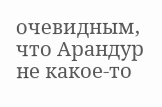очевидным, что Арандур не какое-то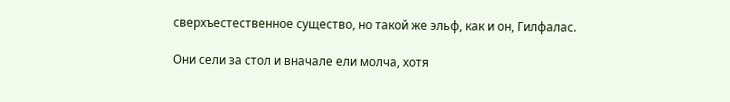сверхъестественное существо, но такой же эльф, как и он, Гилфалас.

Они сели за стол и вначале ели молча, хотя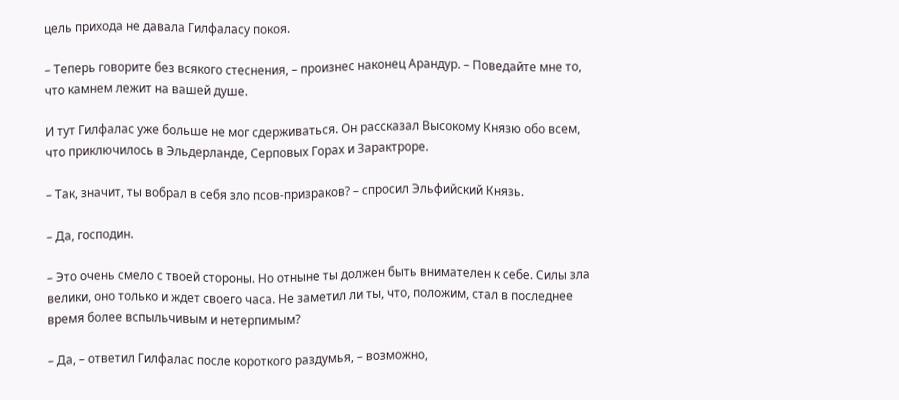цель прихода не давала Гилфаласу покоя.

– Теперь говорите без всякого стеснения, – произнес наконец Арандур. – Поведайте мне то, что камнем лежит на вашей душе.

И тут Гилфалас уже больше не мог сдерживаться. Он рассказал Высокому Князю обо всем, что приключилось в Эльдерланде, Серповых Горах и Зарактроре.

– Так, значит, ты вобрал в себя зло псов-призраков? – спросил Эльфийский Князь.

– Да, господин.

– Это очень смело с твоей стороны. Но отныне ты должен быть внимателен к себе. Силы зла велики, оно только и ждет своего часа. Не заметил ли ты, что, положим, стал в последнее время более вспыльчивым и нетерпимым?

– Да, – ответил Гилфалас после короткого раздумья, – возможно,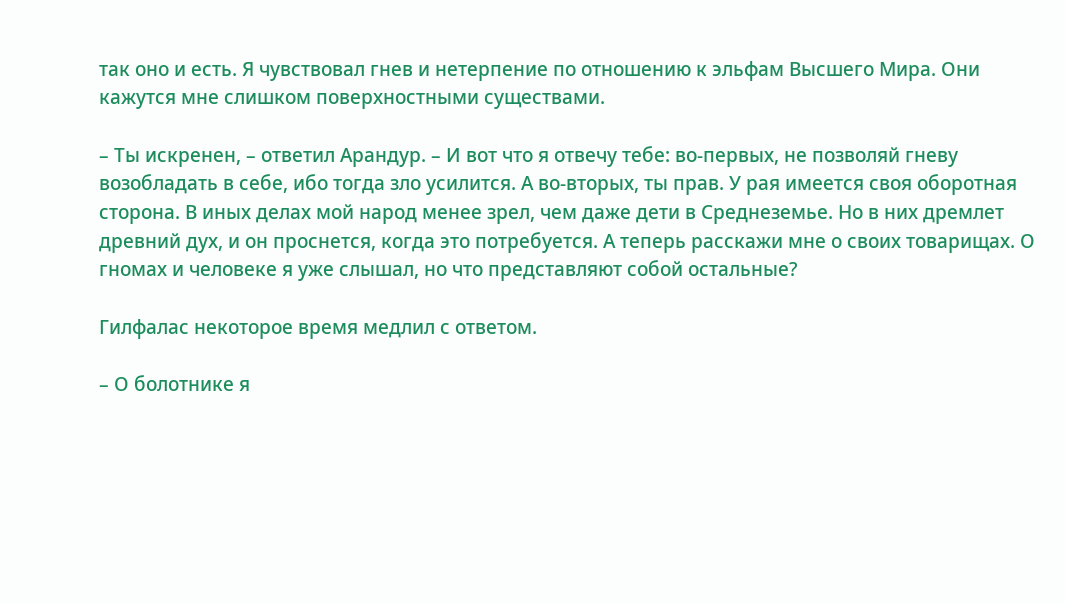так оно и есть. Я чувствовал гнев и нетерпение по отношению к эльфам Высшего Мира. Они кажутся мне слишком поверхностными существами.

– Ты искренен, – ответил Арандур. – И вот что я отвечу тебе: во-первых, не позволяй гневу возобладать в себе, ибо тогда зло усилится. А во-вторых, ты прав. У рая имеется своя оборотная сторона. В иных делах мой народ менее зрел, чем даже дети в Среднеземье. Но в них дремлет древний дух, и он проснется, когда это потребуется. А теперь расскажи мне о своих товарищах. О гномах и человеке я уже слышал, но что представляют собой остальные?

Гилфалас некоторое время медлил с ответом.

– О болотнике я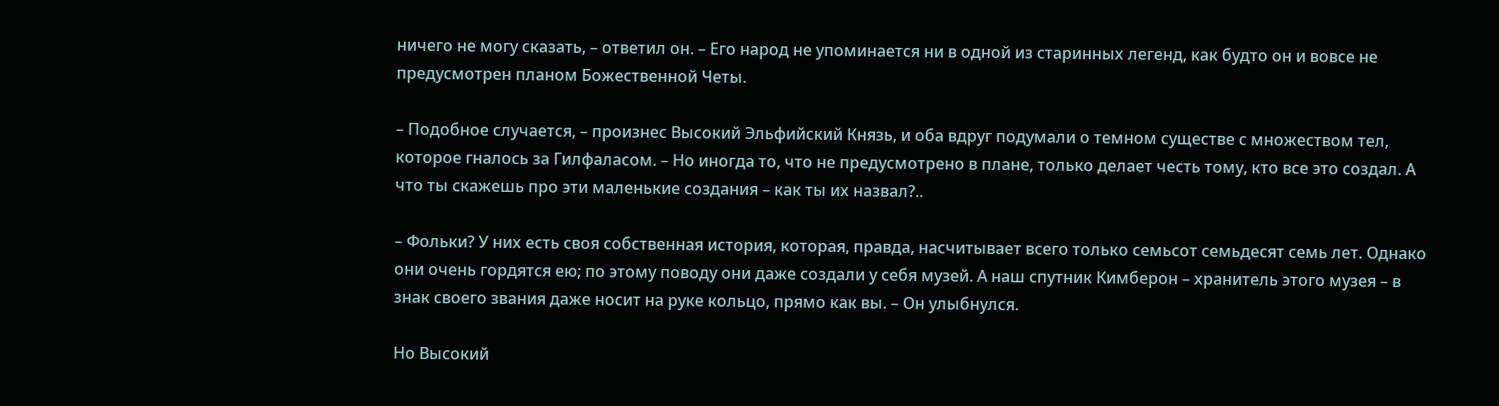ничего не могу сказать, – ответил он. – Его народ не упоминается ни в одной из старинных легенд, как будто он и вовсе не предусмотрен планом Божественной Четы.

– Подобное случается, – произнес Высокий Эльфийский Князь, и оба вдруг подумали о темном существе с множеством тел, которое гналось за Гилфаласом. – Но иногда то, что не предусмотрено в плане, только делает честь тому, кто все это создал. А что ты скажешь про эти маленькие создания – как ты их назвал?..

– Фольки? У них есть своя собственная история, которая, правда, насчитывает всего только семьсот семьдесят семь лет. Однако они очень гордятся ею; по этому поводу они даже создали у себя музей. А наш спутник Кимберон – хранитель этого музея – в знак своего звания даже носит на руке кольцо, прямо как вы. – Он улыбнулся.

Но Высокий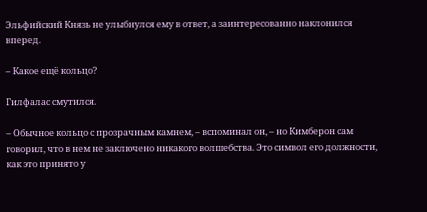Эльфийский Князь не улыбнулся ему в ответ, а заинтересованно наклонился вперед.

– Какое ещё кольцо?

Гилфалас смутился.

– Обычное кольцо с прозрачным камнем, – вспоминал он, – но Кимберон сам говорил, что в нем не заключено никакого волшебства. Это символ его должности, как это принято у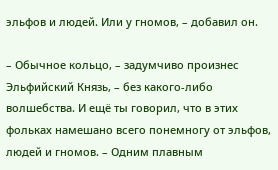эльфов и людей. Или у гномов, – добавил он.

– Обычное кольцо, – задумчиво произнес Эльфийский Князь, – без какого-либо волшебства. И ещё ты говорил, что в этих фольках намешано всего понемногу от эльфов, людей и гномов. – Одним плавным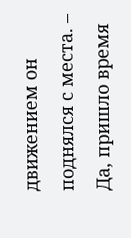движением он поднялся с места. – Да, пришло время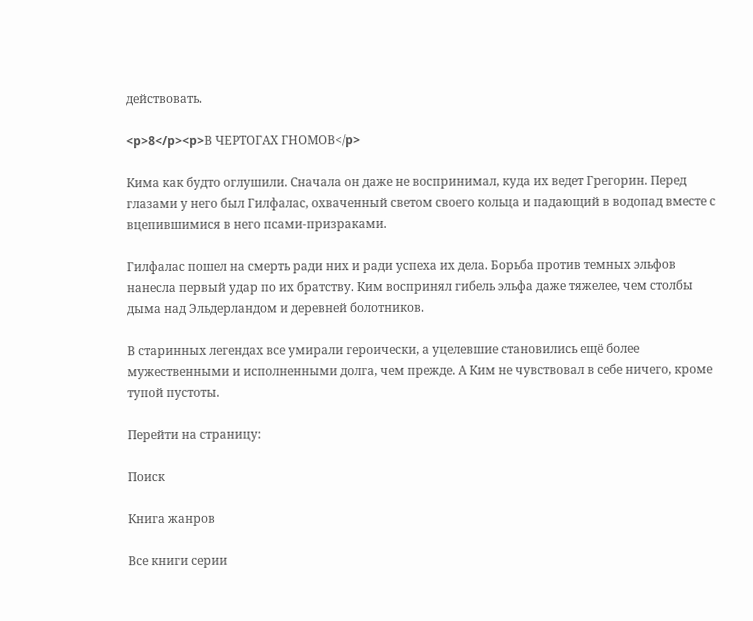действовать.

<p>8</p><p>В ЧЕРТОГАХ ГНОМОВ</p>

Кима как будто оглушили. Сначала он даже не воспринимал, куда их ведет Грегорин. Перед глазами у него был Гилфалас, охваченный светом своего кольца и падающий в водопад вместе с вцепившимися в него псами-призраками.

Гилфалас пошел на смерть ради них и ради успеха их дела. Борьба против темных эльфов нанесла первый удар по их братству. Ким воспринял гибель эльфа даже тяжелее, чем столбы дыма над Эльдерландом и деревней болотников.

В старинных легендах все умирали героически, а уцелевшие становились ещё более мужественными и исполненными долга, чем прежде. А Ким не чувствовал в себе ничего, кроме тупой пустоты.

Перейти на страницу:

Поиск

Книга жанров

Все книги серии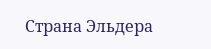Страна Эльдера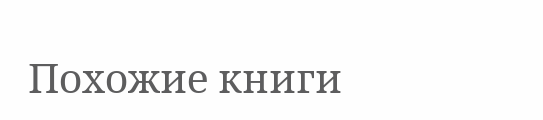Похожие книги